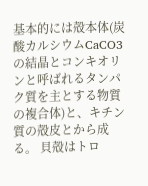基本的には殻本体(炭酸カルシウムCaCO3の結晶とコンキオリンと呼ばれるタンパク質を主とする物質の複合体)と、キチン質の殻皮とから成る。 貝殻はトロ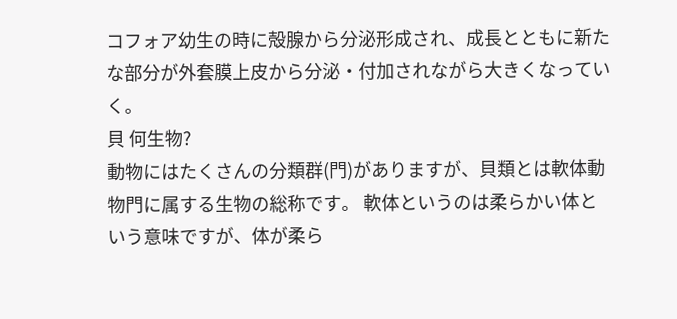コフォア幼生の時に殻腺から分泌形成され、成長とともに新たな部分が外套膜上皮から分泌・付加されながら大きくなっていく。
貝 何生物?
動物にはたくさんの分類群(門)がありますが、貝類とは軟体動物門に属する生物の総称です。 軟体というのは柔らかい体という意味ですが、体が柔ら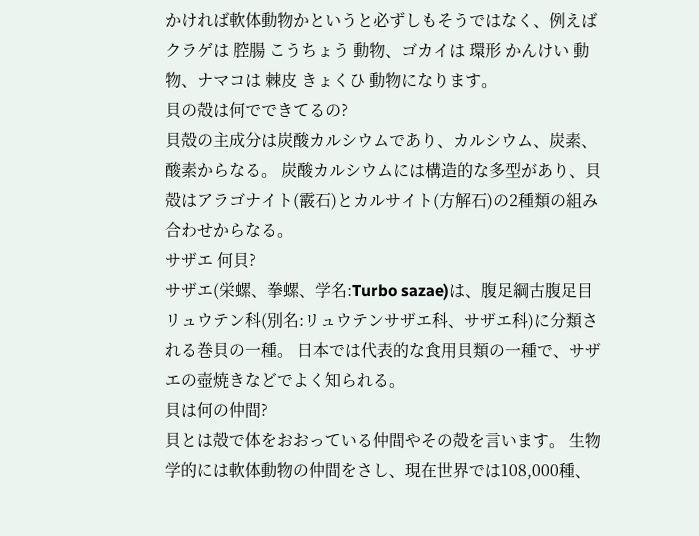かければ軟体動物かというと必ずしもそうではなく、例えばクラゲは 腔腸 こうちょう 動物、ゴカイは 環形 かんけい 動物、ナマコは 棘皮 きょくひ 動物になります。
貝の殻は何でできてるの?
貝殻の主成分は炭酸カルシウムであり、カルシウム、炭素、酸素からなる。 炭酸カルシウムには構造的な多型があり、貝殻はアラゴナイト(霰石)とカルサイト(方解石)の2種類の組み合わせからなる。
サザエ 何貝?
サザエ(栄螺、拳螺、学名:Turbo sazae)は、腹足綱古腹足目リュウテン科(別名:リュウテンサザエ科、サザエ科)に分類される巻貝の一種。 日本では代表的な食用貝類の一種で、サザエの壺焼きなどでよく知られる。
貝は何の仲間?
貝とは殻で体をおおっている仲間やその殻を言います。 生物学的には軟体動物の仲間をさし、現在世界では108,000種、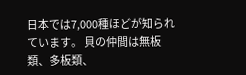日本では7,000種ほどが知られています。 貝の仲間は無板類、多板類、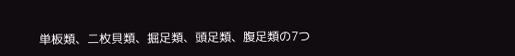単板類、二枚貝類、掘足類、頭足類、腹足類の7つ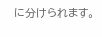に分けられます。